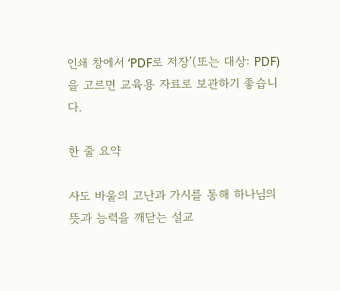인쇄 창에서 ‘PDF로 저장’(또는 대상: PDF)을 고르면 교육용 자료로 보관하기 좋습니다.

한 줄 요약

사도 바울의 고난과 가시를 통해 하나님의 뜻과 능력을 깨닫는 설교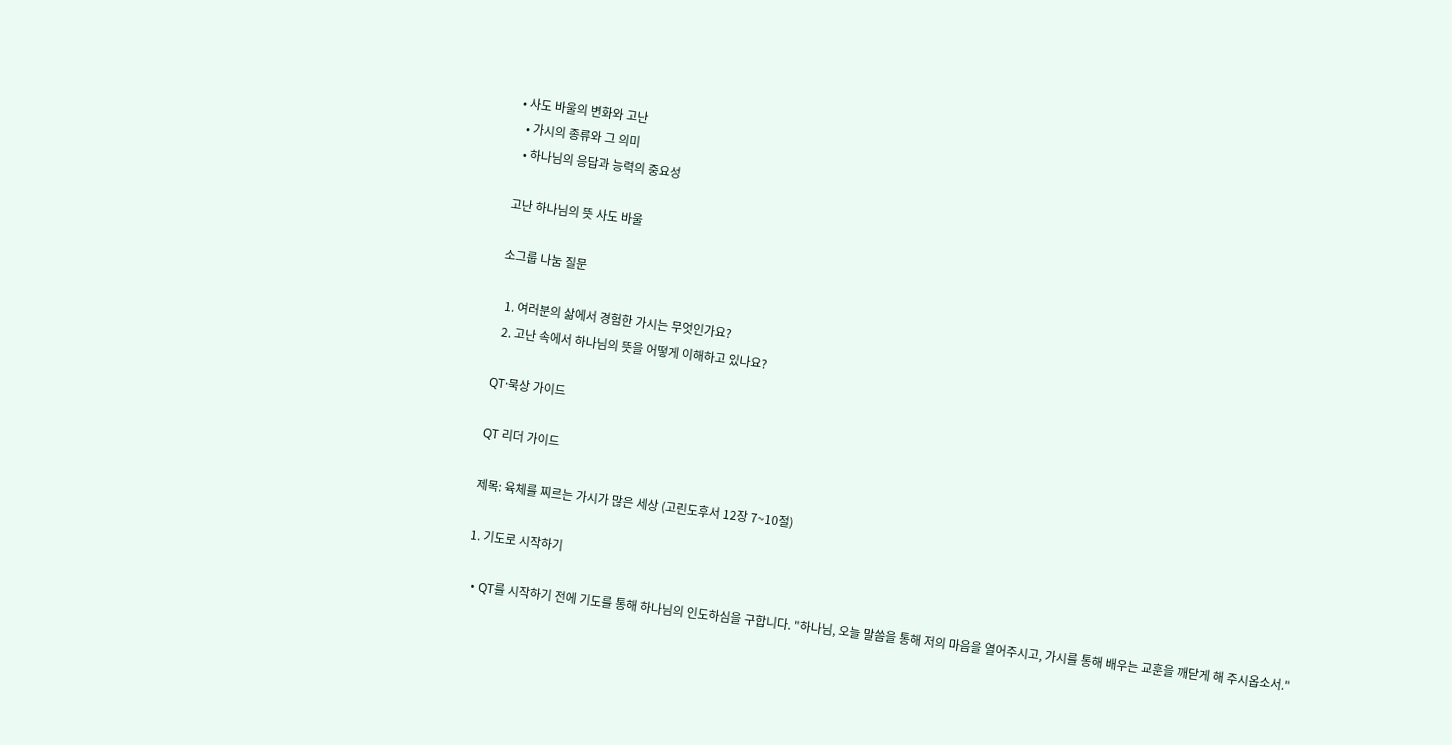• 사도 바울의 변화와 고난
  • 가시의 종류와 그 의미
  • 하나님의 응답과 능력의 중요성

고난 하나님의 뜻 사도 바울

소그룹 나눔 질문

  1. 여러분의 삶에서 경험한 가시는 무엇인가요?
  2. 고난 속에서 하나님의 뜻을 어떻게 이해하고 있나요?

QT·묵상 가이드

QT 리더 가이드

제목: 육체를 찌르는 가시가 많은 세상 (고린도후서 12장 7~10절)

1. 기도로 시작하기

  • QT를 시작하기 전에 기도를 통해 하나님의 인도하심을 구합니다. "하나님, 오늘 말씀을 통해 저의 마음을 열어주시고, 가시를 통해 배우는 교훈을 깨닫게 해 주시옵소서."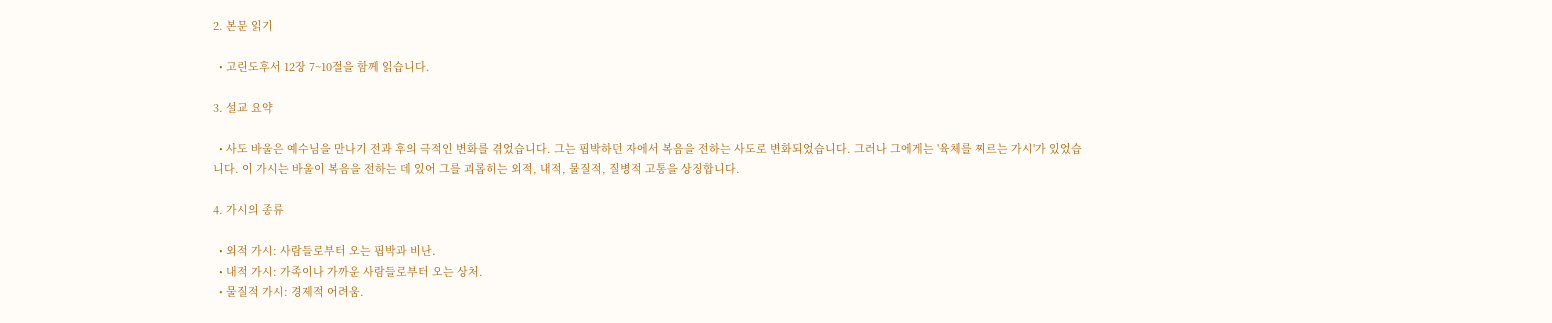2. 본문 읽기

  • 고린도후서 12장 7~10절을 함께 읽습니다.

3. 설교 요약

  • 사도 바울은 예수님을 만나기 전과 후의 극적인 변화를 겪었습니다. 그는 핍박하던 자에서 복음을 전하는 사도로 변화되었습니다. 그러나 그에게는 '육체를 찌르는 가시'가 있었습니다. 이 가시는 바울이 복음을 전하는 데 있어 그를 괴롭히는 외적, 내적, 물질적, 질병적 고통을 상징합니다.

4. 가시의 종류

  • 외적 가시: 사람들로부터 오는 핍박과 비난.
  • 내적 가시: 가족이나 가까운 사람들로부터 오는 상처.
  • 물질적 가시: 경제적 어려움.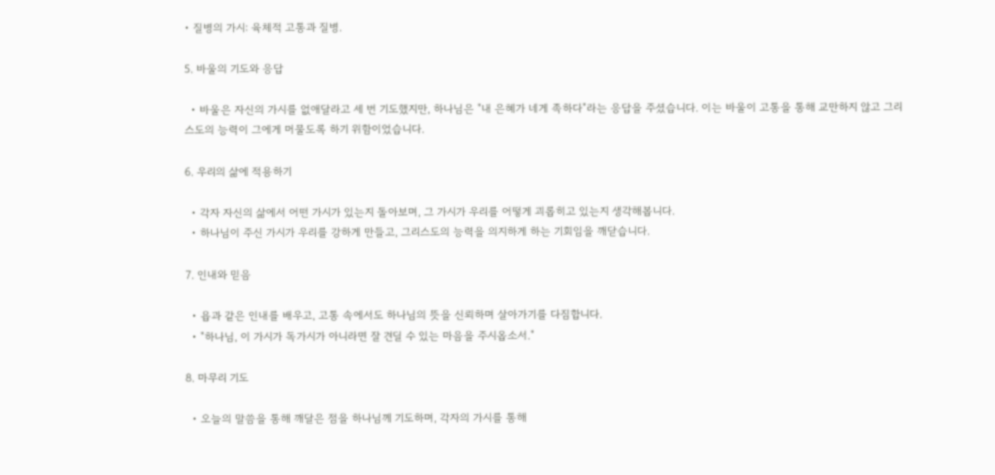• 질병의 가시: 육체적 고통과 질병.

5. 바울의 기도와 응답

  • 바울은 자신의 가시를 없애달라고 세 번 기도했지만, 하나님은 "내 은혜가 네게 족하다"라는 응답을 주셨습니다. 이는 바울이 고통을 통해 교만하지 않고 그리스도의 능력이 그에게 머물도록 하기 위함이었습니다.

6. 우리의 삶에 적용하기

  • 각자 자신의 삶에서 어떤 가시가 있는지 돌아보며, 그 가시가 우리를 어떻게 괴롭히고 있는지 생각해봅니다.
  • 하나님이 주신 가시가 우리를 강하게 만들고, 그리스도의 능력을 의지하게 하는 기회임을 깨닫습니다.

7. 인내와 믿음

  • 욥과 같은 인내를 배우고, 고통 속에서도 하나님의 뜻을 신뢰하며 살아가기를 다짐합니다.
  • "하나님, 이 가시가 독가시가 아니라면 잘 견딜 수 있는 마음을 주시옵소서."

8. 마무리 기도

  • 오늘의 말씀을 통해 깨달은 점을 하나님께 기도하며, 각자의 가시를 통해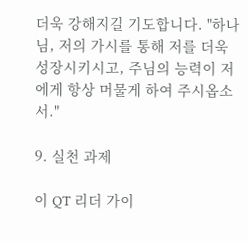더욱 강해지길 기도합니다. "하나님, 저의 가시를 통해 저를 더욱 성장시키시고, 주님의 능력이 저에게 항상 머물게 하여 주시옵소서."

9. 실천 과제

이 QT 리더 가이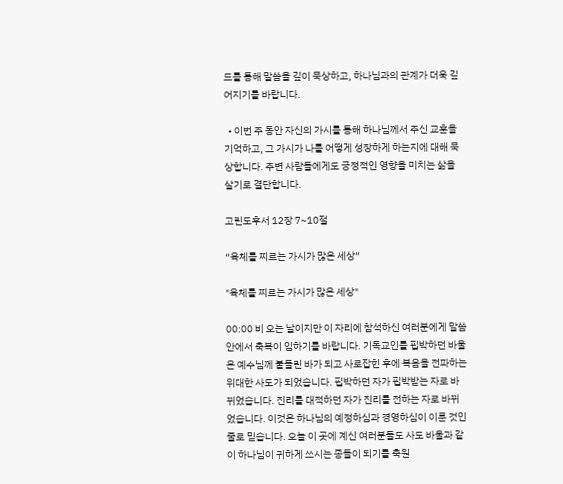드를 통해 말씀을 깊이 묵상하고, 하나님과의 관계가 더욱 깊어지기를 바랍니다.

  • 이번 주 동안 자신의 가시를 통해 하나님께서 주신 교훈을 기억하고, 그 가시가 나를 어떻게 성장하게 하는지에 대해 묵상합니다. 주변 사람들에게도 긍정적인 영향을 미치는 삶을 살기로 결단합니다.

고린도후서 12장 7~10절

“육체를 찌르는 가시가 많은 세상”

"육체를 찌르는 가시가 많은 세상"

00:00 비 오는 날이지만 이 자리에 참석하신 여러분에게 말씀 안에서 축복이 임하기를 바랍니다. 기독교인를 핍박하던 바울은 예수님께 붙들린 바가 되고 사로잡힌 후에 복음을 전파하는 위대한 사도가 되었습니다. 핍박하던 자가 핍박받는 자로 바뀌었습니다. 진리를 대적하던 자가 진리를 전하는 자로 바뀌었습니다. 이것은 하나님의 예정하심과 경영하심이 이룬 것인 줄로 믿습니다. 오늘 이 곳에 계신 여러분들도 사도 바울과 같이 하나님이 귀하게 쓰시는 종들이 되기를 축원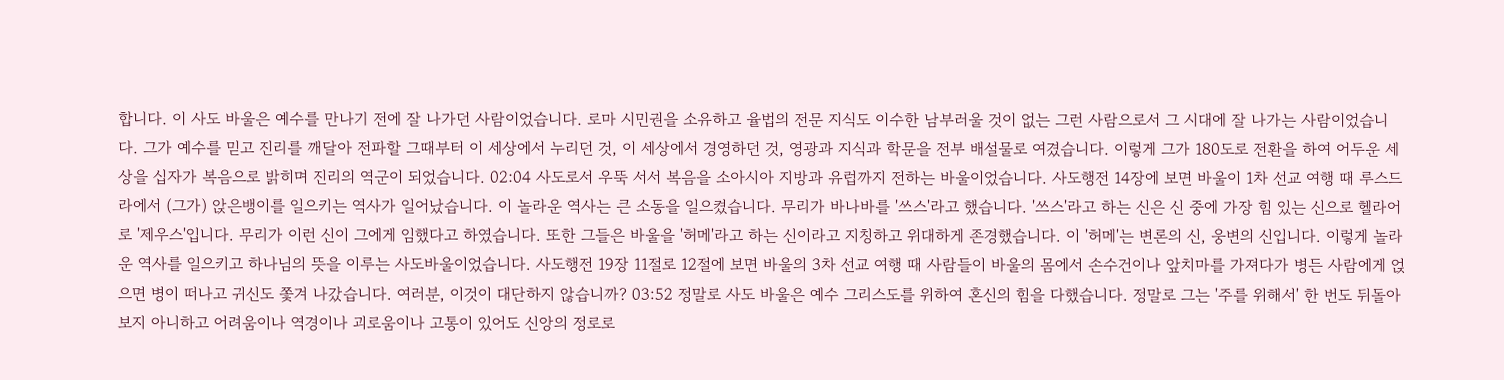합니다. 이 사도 바울은 예수를 만나기 전에 잘 나가던 사람이었습니다. 로마 시민권을 소유하고 율법의 전문 지식도 이수한 남부러울 것이 없는 그런 사람으로서 그 시대에 잘 나가는 사람이었습니다. 그가 예수를 믿고 진리를 깨달아 전파할 그때부터 이 세상에서 누리던 것, 이 세상에서 경영하던 것, 영광과 지식과 학문을 전부 배설물로 여겼습니다. 이렇게 그가 180도로 전환을 하여 어두운 세상을 십자가 복음으로 밝히며 진리의 역군이 되었습니다. 02:04 사도로서 우뚝 서서 복음을 소아시아 지방과 유럽까지 전하는 바울이었습니다. 사도행전 14장에 보면 바울이 1차 선교 여행 때 루스드라에서 (그가) 앉은뱅이를 일으키는 역사가 일어났습니다. 이 놀라운 역사는 큰 소동을 일으켰습니다. 무리가 바나바를 '쓰스'라고 했습니다. '쓰스'라고 하는 신은 신 중에 가장 힘 있는 신으로 헬라어로 '제우스'입니다. 무리가 이런 신이 그에게 임했다고 하였습니다. 또한 그들은 바울을 '허메'라고 하는 신이라고 지칭하고 위대하게 존경했습니다. 이 '허메'는 변론의 신, 웅변의 신입니다. 이렇게 놀라운 역사를 일으키고 하나님의 뜻을 이루는 사도바울이었습니다. 사도행전 19장 11절로 12절에 보면 바울의 3차 선교 여행 때 사람들이 바울의 몸에서 손수건이나 앞치마를 가져다가 병든 사람에게 얹으면 병이 떠나고 귀신도 쫓겨 나갔습니다. 여러분, 이것이 대단하지 않습니까? 03:52 정말로 사도 바울은 예수 그리스도를 위하여 혼신의 힘을 다했습니다. 정말로 그는 '주를 위해서' 한 번도 뒤돌아보지 아니하고 어려움이나 역경이나 괴로움이나 고통이 있어도 신앙의 정로로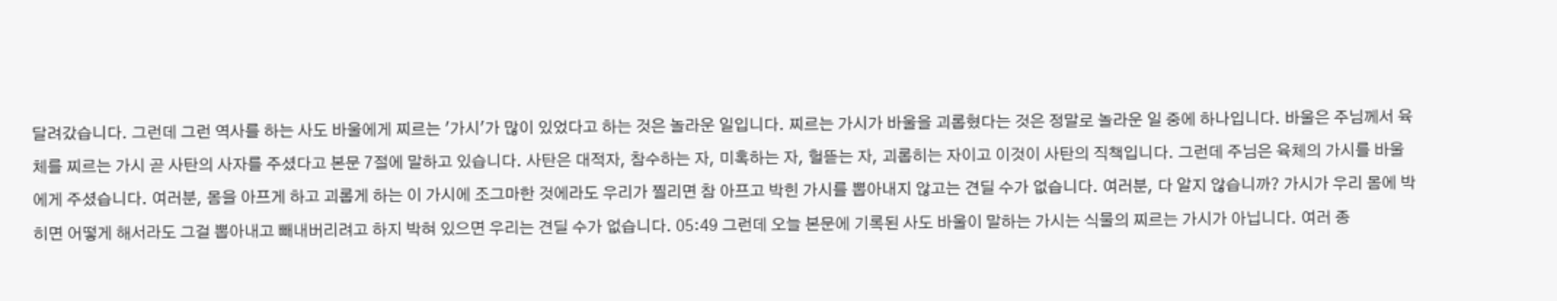달려갔습니다. 그런데 그런 역사를 하는 사도 바울에게 찌르는 '가시'가 많이 있었다고 하는 것은 놀라운 일입니다. 찌르는 가시가 바울을 괴롭혔다는 것은 정말로 놀라운 일 중에 하나입니다. 바울은 주님께서 육체를 찌르는 가시 곧 사탄의 사자를 주셨다고 본문 7절에 말하고 있습니다. 사탄은 대적자, 참수하는 자, 미혹하는 자, 헐뜯는 자, 괴롭히는 자이고 이것이 사탄의 직책입니다. 그런데 주님은 육체의 가시를 바울에게 주셨습니다. 여러분, 몸을 아프게 하고 괴롭게 하는 이 가시에 조그마한 것에라도 우리가 찔리면 참 아프고 박힌 가시를 뽑아내지 않고는 견딜 수가 없습니다. 여러분, 다 알지 않습니까? 가시가 우리 몸에 박히면 어떻게 해서라도 그걸 뽑아내고 빼내버리려고 하지 박혀 있으면 우리는 견딜 수가 없습니다. 05:49 그런데 오늘 본문에 기록된 사도 바울이 말하는 가시는 식물의 찌르는 가시가 아닙니다. 여러 종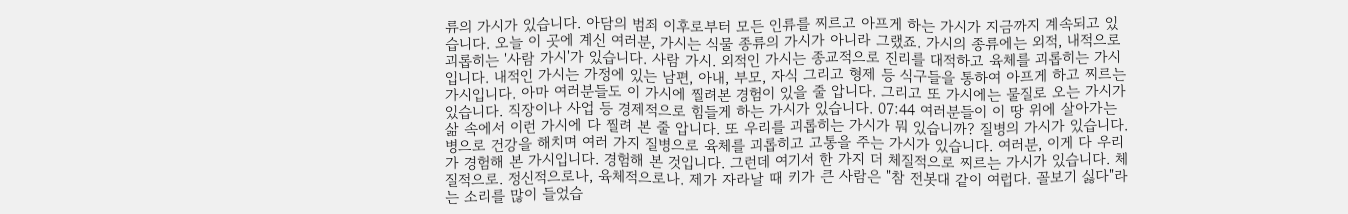류의 가시가 있습니다. 아담의 범죄 이후로부터 모든 인류를 찌르고 아프게 하는 가시가 지금까지 계속되고 있습니다. 오늘 이 곳에 계신 여러분, 가시는 식물 종류의 가시가 아니라 그랬죠. 가시의 종류에는 외적, 내적으로 괴롭히는 '사람 가시'가 있습니다. 사람 가시. 외적인 가시는 종교적으로 진리를 대적하고 육체를 괴롭히는 가시입니다. 내적인 가시는 가정에 있는 남편, 아내, 부모, 자식 그리고 형제 등 식구들을 통하여 아프게 하고 찌르는 가시입니다. 아마 여러분들도 이 가시에 찔려본 경험이 있을 줄 압니다. 그리고 또 가시에는 물질로 오는 가시가 있습니다. 직장이나 사업 등 경제적으로 힘들게 하는 가시가 있습니다. 07:44 여러분들이 이 땅 위에 살아가는 삶 속에서 이런 가시에 다 찔려 본 줄 압니다. 또 우리를 괴롭히는 가시가 뭐 있습니까? 질병의 가시가 있습니다. 병으로 건강을 해치며 여러 가지 질병으로 육체를 괴롭히고 고통을 주는 가시가 있습니다. 여러분, 이게 다 우리가 경험해 본 가시입니다. 경험해 본 것입니다. 그런데 여기서 한 가지 더 체질적으로 찌르는 가시가 있습니다. 체질적으로. 정신적으로나, 육체적으로나. 제가 자라날 때 키가 큰 사람은 "참 전봇대 같이 여럽다. 꼴보기 싫다"라는 소리를 많이 들었습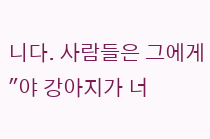니다. 사람들은 그에게 "야 강아지가 너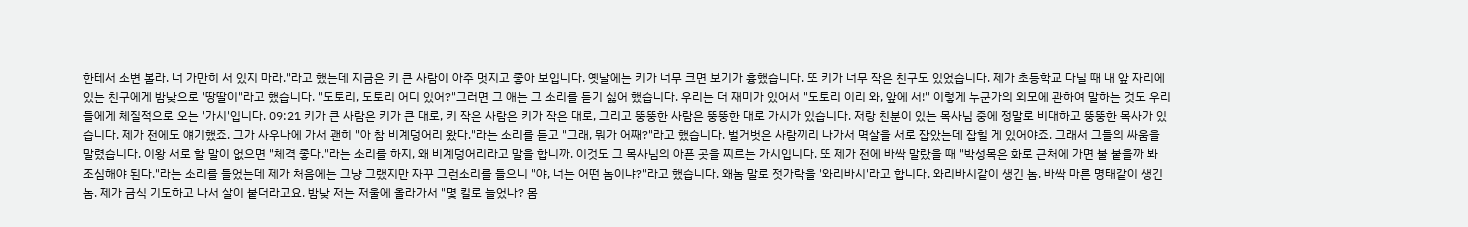한테서 소변 볼라. 너 가만히 서 있지 마라."라고 했는데 지금은 키 큰 사람이 아주 멋지고 좋아 보입니다. 옛날에는 키가 너무 크면 보기가 흉했습니다. 또 키가 너무 작은 친구도 있었습니다. 제가 초등학교 다닐 때 내 앞 자리에 있는 친구에게 밤낮으로 '땅딸이"라고 했습니다. "도토리, 도토리 어디 있어?"그러면 그 애는 그 소리를 듣기 싫어 했습니다. 우리는 더 재미가 있어서 "도토리 이리 와, 앞에 서!" 이렇게 누군가의 외모에 관하여 말하는 것도 우리들에게 체질적으로 오는 '가시'입니다. 09:21 키가 큰 사람은 키가 큰 대로, 키 작은 사람은 키가 작은 대로, 그리고 뚱뚱한 사람은 뚱뚱한 대로 가시가 있습니다. 저랑 친분이 있는 목사님 중에 정말로 비대하고 뚱뚱한 목사가 있습니다. 제가 전에도 얘기했죠. 그가 사우나에 가서 괜히 "아 참 비계덩어리 왔다."라는 소리를 듣고 "그래, 뭐가 어째?"라고 했습니다. 벌거벗은 사람끼리 나가서 멱살을 서로 잡았는데 잡힐 게 있어야죠. 그래서 그들의 싸움을 말렸습니다. 이왕 서로 할 말이 없으면 "체격 좋다."라는 소리를 하지, 왜 비계덩어리라고 말을 합니까. 이것도 그 목사님의 아픈 곳을 찌르는 가시입니다. 또 제가 전에 바싹 말랐을 때 "박성목은 화로 근처에 가면 불 붙을까 봐 조심해야 된다."라는 소리를 들었는데 제가 처음에는 그냥 그랬지만 자꾸 그런소리를 들으니 "야, 너는 어떤 놈이냐?"라고 했습니다. 왜놈 말로 젓가락을 '와리바시'라고 합니다. 와리바시같이 생긴 놈. 바싹 마른 명태같이 생긴 놈. 제가 금식 기도하고 나서 살이 붙더라고요. 밤낮 저는 저울에 올라가서 "몇 킬로 늘었나? 몸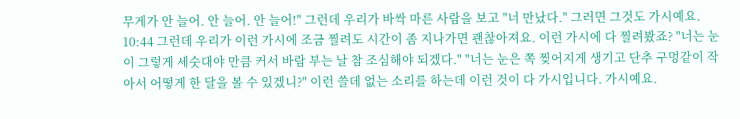무게가 안 늘어. 안 늘어. 안 늘어!" 그런데 우리가 바싹 마른 사람을 보고 "너 만났다." 그러면 그것도 가시예요. 10:44 그런데 우리가 이런 가시에 조금 찔려도 시간이 좀 지나가면 괜찮아져요. 이런 가시에 다 찔려봤죠? "너는 눈이 그렇게 세숫대야 만큼 커서 바람 부는 날 참 조심해야 되겠다." "너는 눈은 쪽 찢어지게 생기고 단추 구멍같이 작아서 어떻게 한 달을 볼 수 있겠니?" 이런 쓸데 없는 소리를 하는데 이런 것이 다 가시입니다. 가시예요.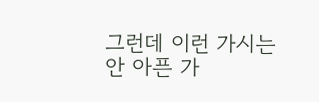그런데 이런 가시는 안 아픈 가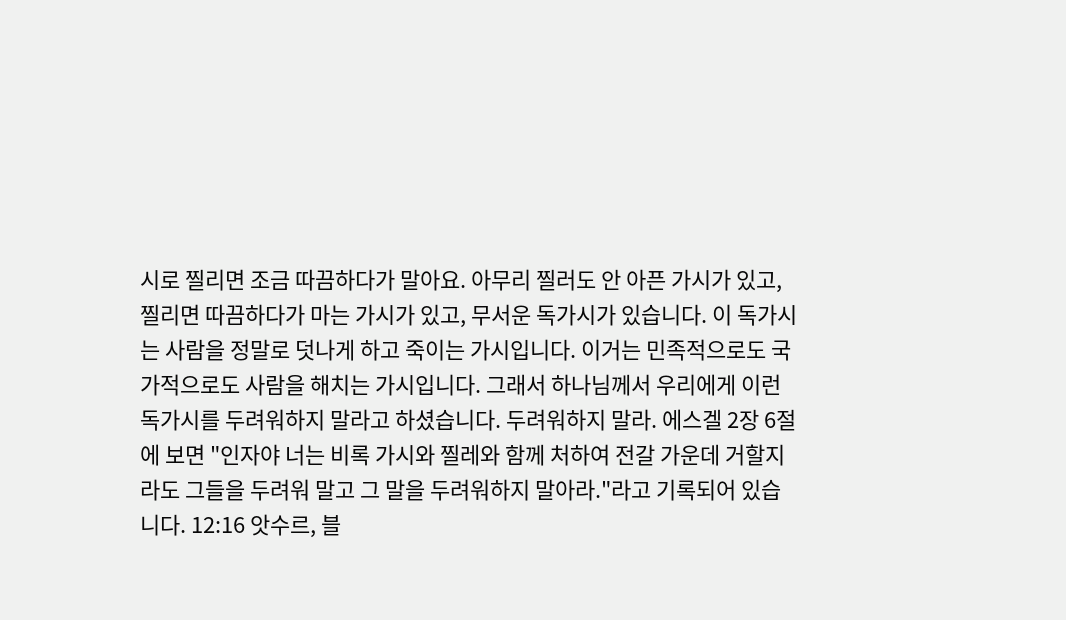시로 찔리면 조금 따끔하다가 말아요. 아무리 찔러도 안 아픈 가시가 있고, 찔리면 따끔하다가 마는 가시가 있고, 무서운 독가시가 있습니다. 이 독가시는 사람을 정말로 덧나게 하고 죽이는 가시입니다. 이거는 민족적으로도 국가적으로도 사람을 해치는 가시입니다. 그래서 하나님께서 우리에게 이런 독가시를 두려워하지 말라고 하셨습니다. 두려워하지 말라. 에스겔 2장 6절에 보면 "인자야 너는 비록 가시와 찔레와 함께 처하여 전갈 가운데 거할지라도 그들을 두려워 말고 그 말을 두려워하지 말아라."라고 기록되어 있습니다. 12:16 앗수르, 블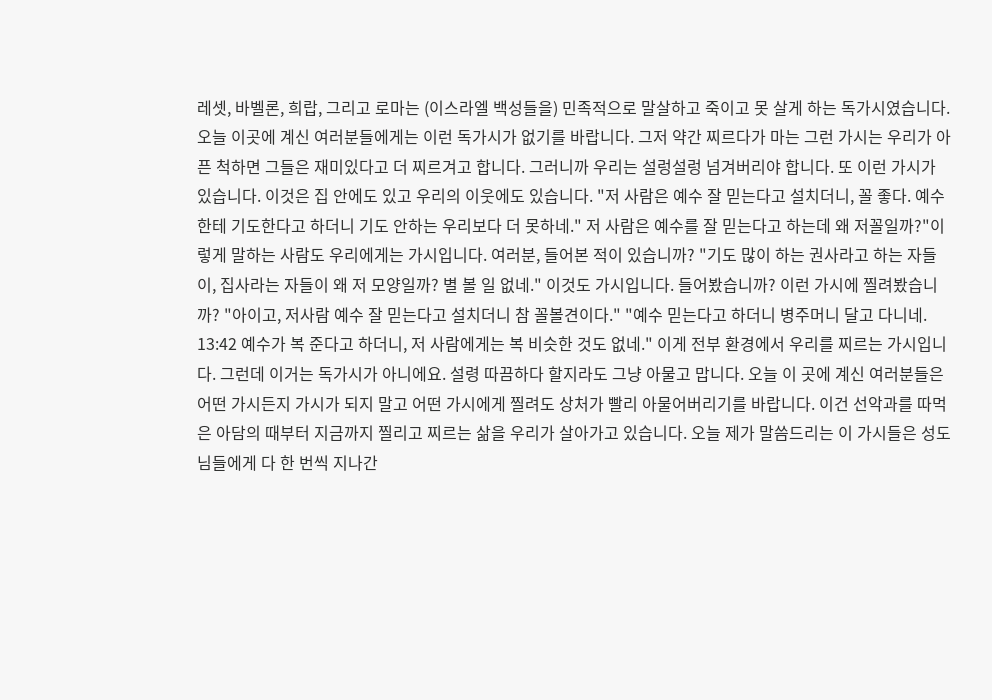레셋, 바벨론, 희랍, 그리고 로마는 (이스라엘 백성들을) 민족적으로 말살하고 죽이고 못 살게 하는 독가시였습니다. 오늘 이곳에 계신 여러분들에게는 이런 독가시가 없기를 바랍니다. 그저 약간 찌르다가 마는 그런 가시는 우리가 아픈 척하면 그들은 재미있다고 더 찌르겨고 합니다. 그러니까 우리는 설렁설렁 넘겨버리야 합니다. 또 이런 가시가 있습니다. 이것은 집 안에도 있고 우리의 이웃에도 있습니다. "저 사람은 예수 잘 믿는다고 설치더니, 꼴 좋다. 예수한테 기도한다고 하더니 기도 안하는 우리보다 더 못하네." 저 사람은 예수를 잘 믿는다고 하는데 왜 저꼴일까?"이렇게 말하는 사람도 우리에게는 가시입니다. 여러분, 들어본 적이 있습니까? "기도 많이 하는 권사라고 하는 자들이, 집사라는 자들이 왜 저 모양일까? 별 볼 일 없네." 이것도 가시입니다. 들어봤습니까? 이런 가시에 찔려봤습니까? "아이고, 저사람 예수 잘 믿는다고 설치더니 참 꼴볼견이다." "예수 믿는다고 하더니 병주머니 달고 다니네. 13:42 예수가 복 준다고 하더니, 저 사람에게는 복 비슷한 것도 없네." 이게 전부 환경에서 우리를 찌르는 가시입니다. 그런데 이거는 독가시가 아니에요. 설령 따끔하다 할지라도 그냥 아물고 맙니다. 오늘 이 곳에 계신 여러분들은 어떤 가시든지 가시가 되지 말고 어떤 가시에게 찔려도 상처가 빨리 아물어버리기를 바랍니다. 이건 선악과를 따먹은 아담의 때부터 지금까지 찔리고 찌르는 삶을 우리가 살아가고 있습니다. 오늘 제가 말씀드리는 이 가시들은 성도님들에게 다 한 번씩 지나간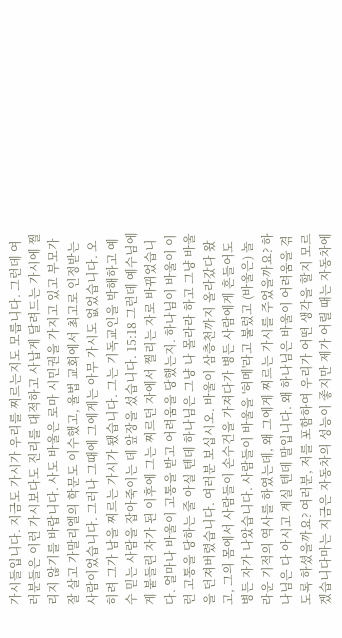가시들입니다. 지금도 가시가 우리를 찌르는지도 모릅니다. 그런데 여러분들은 이런 가시보다도 진리를 대적하고 사납게 달려드는 가시에 찔리지 않기를 바랍니다. 사도 바울은 로마 시민권을 가지고 있고 부모가 잘 살고 가말리엘의 학문도 이수했고, 율법 교회에서 최고로 인정받는 사람이었습니다. 그러나 그때에 그에게는 아무 가시도 없었습니다. 오히려 그가 남을 찌르는 가시가 됐습니다. 그는 기독교인을 박해하고 예수 믿는 사람을 잡아죽이는 데 앞장을 섰습니다. 15:18 그런데 예수님에게 붙들린 자가 된 이후에 그는 찌르던 자에서 찔리는 자로 바뀌었습니다. 얼마나 바울이 고통을 받고 어려움을 당했는지. 하나님이 바울이 이런 고통을 당하는 줄 아실 텐데 하나님은 그냥 나 몰라라 하고 그냥 바울을 던져버렸습니다. 여러분 보십시오. 바울이 삼층천까지 올라갔다 왔고, 그의 몸에서 사람들이 손수건을 가져다가 병든 사람에게 흔들어도 병든 자가 나았습니다. 사람들이 바울을 '허메'라고 불렀고 (바울은) 놀라운 기적의 역사를 하였는데, 왜 그에게 찌르는 가시를 주었을까요? 하나님은 다 아시고 계실 텐데 말입니다. 왜 하나님은 바울이 어려움을 겪도록 하셨을까요? 여러분, 저를 포함하여 우리가 어떤 생각을 할지 모르겠습니다마는 지금은 자동차의 성능이 좋지만 제가 어릴 때는 자동차에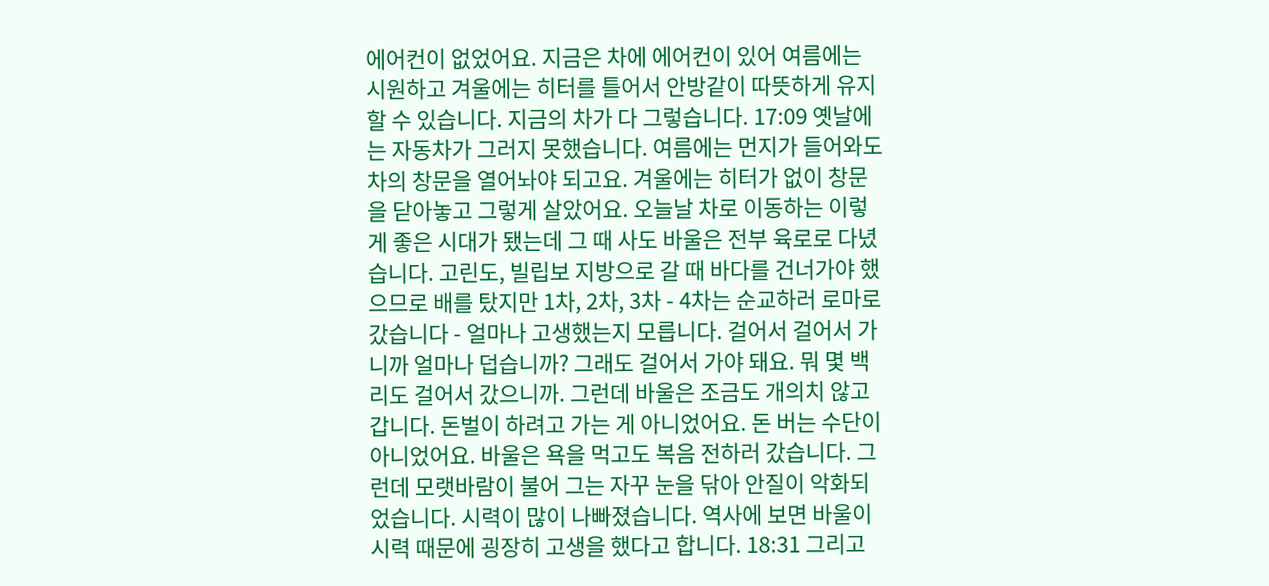에어컨이 없었어요. 지금은 차에 에어컨이 있어 여름에는 시원하고 겨울에는 히터를 틀어서 안방같이 따뜻하게 유지할 수 있습니다. 지금의 차가 다 그렇습니다. 17:09 옛날에는 자동차가 그러지 못했습니다. 여름에는 먼지가 들어와도 차의 창문을 열어놔야 되고요. 겨울에는 히터가 없이 창문을 닫아놓고 그렇게 살았어요. 오늘날 차로 이동하는 이렇게 좋은 시대가 됐는데 그 때 사도 바울은 전부 육로로 다녔습니다. 고린도, 빌립보 지방으로 갈 때 바다를 건너가야 했으므로 배를 탔지만 1차, 2차, 3차 - 4차는 순교하러 로마로 갔습니다 - 얼마나 고생했는지 모릅니다. 걸어서 걸어서 가니까 얼마나 덥습니까? 그래도 걸어서 가야 돼요. 뭐 몇 백 리도 걸어서 갔으니까. 그런데 바울은 조금도 개의치 않고 갑니다. 돈벌이 하려고 가는 게 아니었어요. 돈 버는 수단이 아니었어요. 바울은 욕을 먹고도 복음 전하러 갔습니다. 그런데 모랫바람이 불어 그는 자꾸 눈을 닦아 안질이 악화되었습니다. 시력이 많이 나빠졌습니다. 역사에 보면 바울이 시력 때문에 굉장히 고생을 했다고 합니다. 18:31 그리고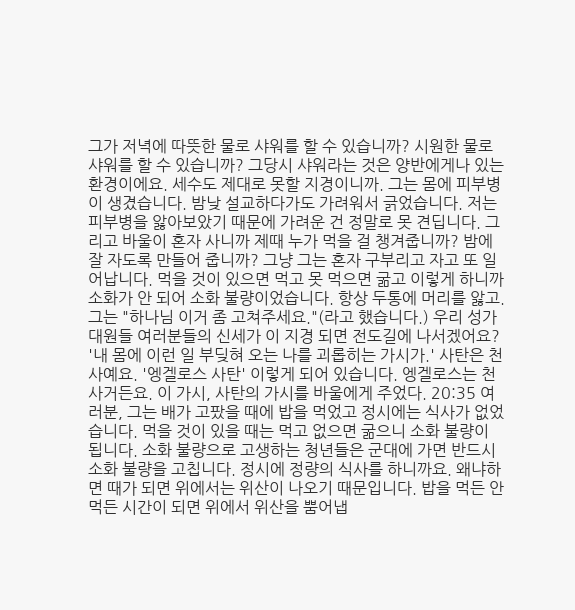그가 저녁에 따뜻한 물로 샤워를 할 수 있습니까? 시원한 물로 샤워를 할 수 있습니까? 그당시 샤워라는 것은 양반에게나 있는 환경이에요. 세수도 제대로 못할 지경이니까. 그는 몸에 피부병이 생겼습니다. 밤낮 설교하다가도 가려워서 긁었습니다. 저는 피부병을 앓아보았기 때문에 가려운 건 정말로 못 견딥니다. 그리고 바울이 혼자 사니까 제때 누가 먹을 걸 챙겨줍니까? 밤에 잘 자도록 만들어 줍니까? 그냥 그는 혼자 구부리고 자고 또 일어납니다. 먹을 것이 있으면 먹고 못 먹으면 굶고 이렇게 하니까 소화가 안 되어 소화 불량이었습니다. 항상 두통에 머리를 앓고. 그는 "하나님 이거 좀 고쳐주세요."(라고 했습니다.) 우리 성가대원들 여러분들의 신세가 이 지경 되면 전도길에 나서겠어요? '내 몸에 이런 일 부딪혀 오는 나를 괴롭히는 가시가.' 사탄은 천사예요. '엥겔로스 사탄' 이렇게 되어 있습니다. 엥겔로스는 천사거든요. 이 가시, 사탄의 가시를 바울에게 주었다. 20:35 여러분, 그는 배가 고팠을 때에 밥을 먹었고 정시에는 식사가 없었습니다. 먹을 것이 있을 때는 먹고 없으면 굶으니 소화 불량이 됩니다. 소화 불량으로 고생하는 청년들은 군대에 가면 반드시 소화 불량을 고칩니다. 정시에 정량의 식사를 하니까요. 왜냐하면 때가 되면 위에서는 위산이 나오기 때문입니다. 밥을 먹든 안 먹든 시간이 되면 위에서 위산을 뿜어냅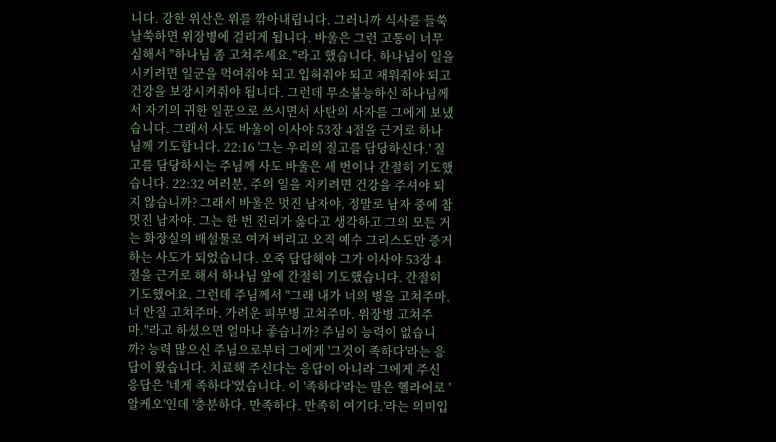니다. 강한 위산은 위를 깎아내립니다. 그러니까 식사를 들쑥날쑥하면 위장병에 걸리게 됩니다. 바울은 그런 고통이 너무 심해서 "하나님 좀 고쳐주세요."라고 했습니다. 하나님이 일을 시키려면 일군을 먹여줘야 되고 입혀줘야 되고 재워줘야 되고 건강을 보장시켜줘야 됩니다. 그런데 무소불능하신 하나님께서 자기의 귀한 일꾼으로 쓰시면서 사탄의 사자를 그에게 보냈습니다. 그래서 사도 바울이 이사야 53장 4절을 근거로 하나님께 기도합니다. 22:16 '그는 우리의 질고를 담당하신다.' 질고를 담당하시는 주님께 사도 바울은 세 번이나 간절히 기도했습니다. 22:32 여러분, 주의 일을 지키려면 건강을 주셔야 되지 않습니까? 그래서 바울은 멋진 남자야. 정말로 남자 중에 참 멋진 남자야. 그는 한 번 진리가 옳다고 생각하고 그의 모든 거는 화장실의 배설물로 여겨 버리고 오직 예수 그리스도만 증거하는 사도가 되었습니다. 오죽 답답해야 그가 이사야 53장 4절을 근거로 해서 하나님 앞에 간절히 기도했습니다. 간절히 기도했어요. 그런데 주님께서 "그래 내가 너의 병을 고쳐주마. 너 안질 고쳐주마. 가려운 피부병 고쳐주마. 위장병 고쳐주마."라고 하셨으면 얼마나 좋습니까? 주님이 능력이 없습니까? 능력 많으신 주님으로부터 그에게 '그것이 족하다'라는 응답이 왔습니다. 치료해 주신다는 응답이 아니라 그에게 주신 응답은 '네게 족하다'였습니다. 이 '족하다'라는 말은 헬라어로 '알케오'인데 '충분하다. 만족하다. 만족히 여기다.'라는 의미입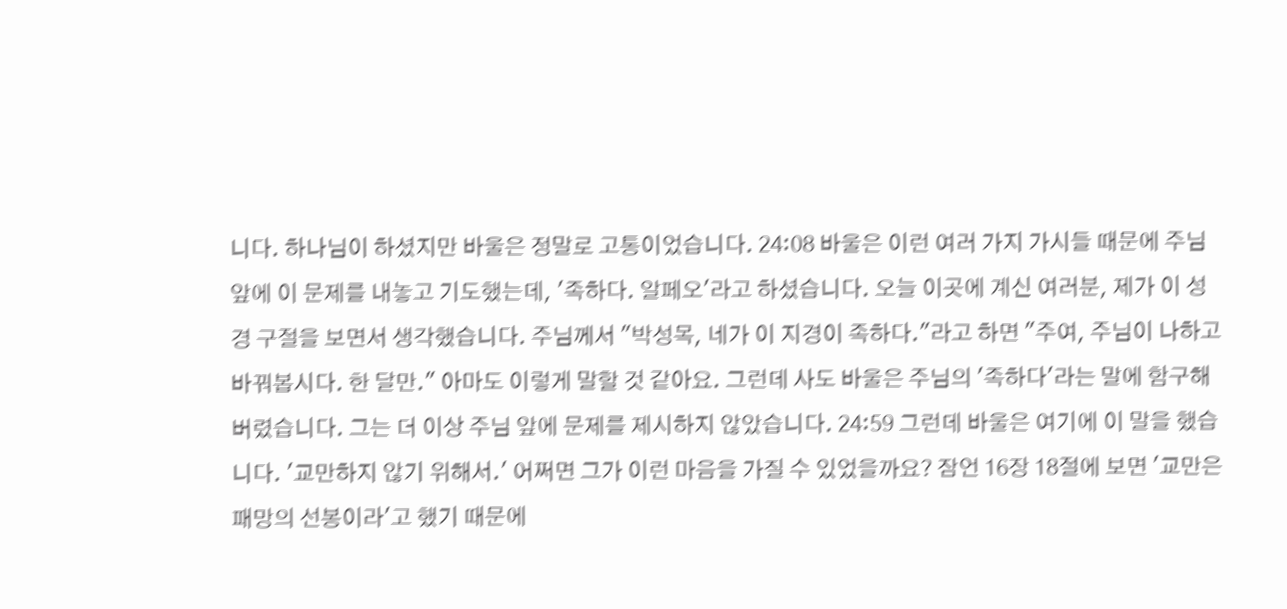니다. 하나님이 하셨지만 바울은 정말로 고통이었습니다. 24:08 바울은 이런 여러 가지 가시들 때문에 주님 앞에 이 문제를 내놓고 기도했는데, '족하다. 알페오'라고 하셨습니다. 오늘 이곳에 계신 여러분, 제가 이 성경 구절을 보면서 생각했습니다. 주님께서 "박성목, 네가 이 지경이 족하다."라고 하면 "주여, 주님이 나하고 바꿔봅시다. 한 달만." 아마도 이렇게 말할 것 같아요. 그런데 사도 바울은 주님의 '족하다'라는 말에 함구해버렸습니다. 그는 더 이상 주님 앞에 문제를 제시하지 않았습니다. 24:59 그런데 바울은 여기에 이 말을 했습니다. '교만하지 않기 위해서.' 어쩌면 그가 이런 마음을 가질 수 있었을까요? 잠언 16장 18절에 보면 '교만은 패망의 선봉이라'고 했기 때문에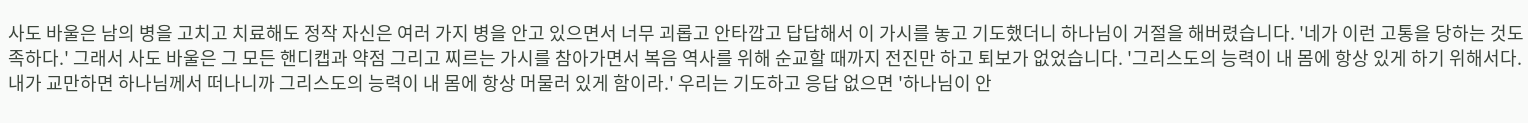사도 바울은 남의 병을 고치고 치료해도 정작 자신은 여러 가지 병을 안고 있으면서 너무 괴롭고 안타깝고 답답해서 이 가시를 놓고 기도했더니 하나님이 거절을 해버렸습니다. '네가 이런 고통을 당하는 것도 족하다.' 그래서 사도 바울은 그 모든 핸디캡과 약점 그리고 찌르는 가시를 참아가면서 복음 역사를 위해 순교할 때까지 전진만 하고 퇴보가 없었습니다. '그리스도의 능력이 내 몸에 항상 있게 하기 위해서다. 내가 교만하면 하나님께서 떠나니까 그리스도의 능력이 내 몸에 항상 머물러 있게 함이라.' 우리는 기도하고 응답 없으면 '하나님이 안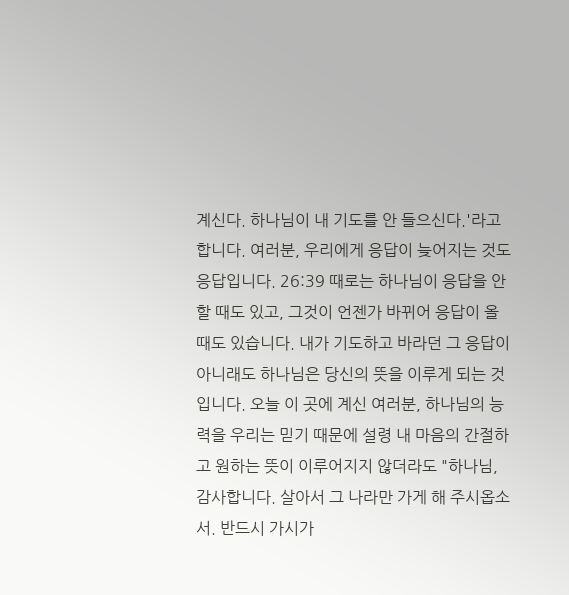계신다. 하나님이 내 기도를 안 들으신다.'라고 합니다. 여러분, 우리에게 응답이 늦어지는 것도 응답입니다. 26:39 때로는 하나님이 응답을 안 할 때도 있고, 그것이 언젠가 바뀌어 응답이 올 때도 있습니다. 내가 기도하고 바라던 그 응답이 아니래도 하나님은 당신의 뜻을 이루게 되는 것입니다. 오늘 이 곳에 계신 여러분, 하나님의 능력을 우리는 믿기 때문에 설령 내 마음의 간절하고 원하는 뜻이 이루어지지 않더라도 "하나님, 감사합니다. 살아서 그 나라만 가게 해 주시옵소서. 반드시 가시가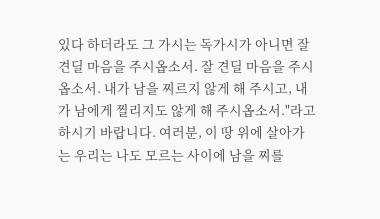있다 하더라도 그 가시는 독가시가 아니면 잘 견딜 마음을 주시옵소서. 잘 견딜 마음을 주시옵소서. 내가 남을 찌르지 않게 해 주시고, 내가 남에게 찔리지도 않게 해 주시옵소서."라고 하시기 바랍니다. 여러분, 이 땅 위에 살아가는 우리는 나도 모르는 사이에 남을 찌를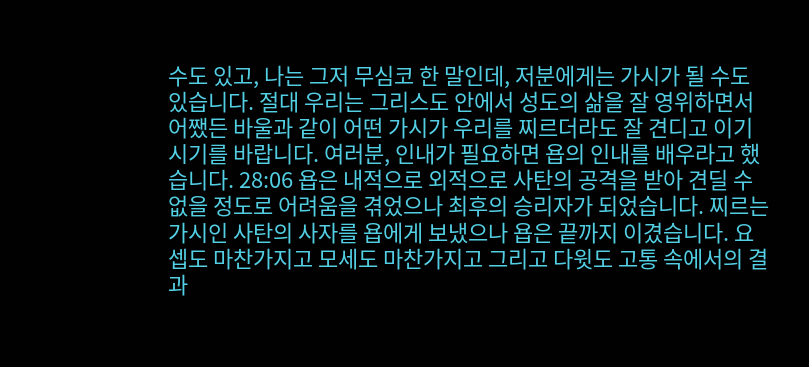수도 있고, 나는 그저 무심코 한 말인데, 저분에게는 가시가 될 수도 있습니다. 절대 우리는 그리스도 안에서 성도의 삶을 잘 영위하면서 어쨌든 바울과 같이 어떤 가시가 우리를 찌르더라도 잘 견디고 이기시기를 바랍니다. 여러분, 인내가 필요하면 욥의 인내를 배우라고 했습니다. 28:06 욥은 내적으로 외적으로 사탄의 공격을 받아 견딜 수 없을 정도로 어려움을 겪었으나 최후의 승리자가 되었습니다. 찌르는 가시인 사탄의 사자를 욥에게 보냈으나 욥은 끝까지 이겼습니다. 요셉도 마찬가지고 모세도 마찬가지고 그리고 다윗도 고통 속에서의 결과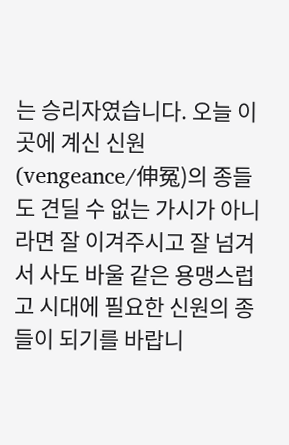는 승리자였습니다. 오늘 이 곳에 계신 신원(vengeance/伸冤)의 종들도 견딜 수 없는 가시가 아니라면 잘 이겨주시고 잘 넘겨서 사도 바울 같은 용맹스럽고 시대에 필요한 신원의 종들이 되기를 바랍니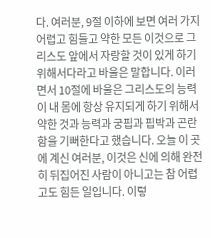다. 여러분, 9절 이하에 보면 여러 가지 어렵고 힘들고 약한 모든 이것으로 그리스도 앞에서 자랑할 것이 있게 하기 위해서다라고 바울은 말합니다. 이러면서 10절에 바울은 그리스도의 능력이 내 몸에 항상 유지되게 하기 위해서 약한 것과 능력과 궁핍과 핍박과 곤란함을 기뻐한다고 했습니다. 오늘 이 곳에 계신 여러분, 이것은 신에 의해 완전히 뒤집어진 사람이 아니고는 참 어렵고도 힘든 일입니다. 이렇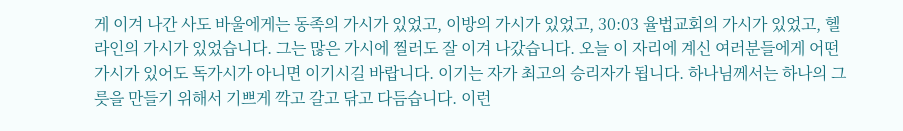게 이겨 나간 사도 바울에게는 동족의 가시가 있었고, 이방의 가시가 있었고, 30:03 율법교회의 가시가 있었고, 헬라인의 가시가 있었습니다. 그는 많은 가시에 찔러도 잘 이겨 나갔습니다. 오늘 이 자리에 계신 여러분들에게 어떤 가시가 있어도 독가시가 아니면 이기시길 바랍니다. 이기는 자가 최고의 승리자가 됩니다. 하나님께서는 하나의 그릇을 만들기 위해서 기쁘게 깍고 갈고 닦고 다듬습니다. 이런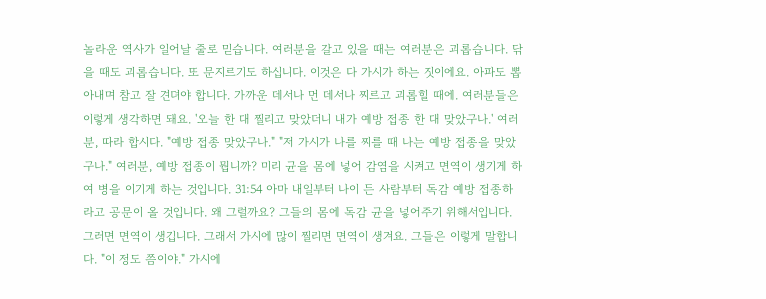놀라운 역사가 일어날 줄로 믿습니다. 여러분을 갈고 있을 때는 여러분은 괴롭습니다. 닦을 때도 괴롭습니다. 또 문지르기도 하십니다. 이것은 다 가시가 하는 짓이에요. 아파도 뽑아내며 참고 잘 견뎌야 합니다. 가까운 데서나 먼 데서나 찌르고 괴롭힐 때에. 여러분들은 이렇게 생각하면 돼요. '오늘 한 대 찔리고 맞았더니 내가 예방 접종 한 대 맞았구나.' 여러분, 따라 합시다. "예방 접종 맞았구나." "저 가시가 나를 찌를 때 나는 예방 접종을 맞았구나." 여러분, 예방 접종이 뭡니까? 미리 균을 몸에 넣어 감염을 시켜고 면역이 생기게 하여 병을 이기게 하는 것입니다. 31:54 아마 내일부터 나이 든 사람부터 독감 예방 접종하라고 공문이 올 것입니다. 왜 그럴까요? 그들의 몸에 독감 균을 넣어주기 위해서입니다. 그러면 면역이 생깁니다. 그래서 가시에 많이 찔리면 면역이 생겨요. 그들은 이렇게 말합니다. "이 정도 쯤이야." 가시에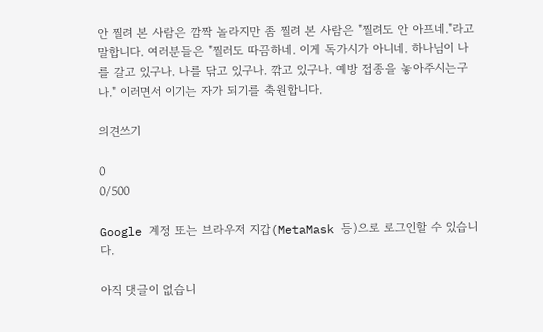안 찔려 본 사람은 깜짝 놀라지만 좀 찔려 본 사람은 "찔려도 안 아프네."라고 말합니다. 여러분들은 "찔러도 따끔하네. 이게 독가시가 아니네. 하나님이 나를 갈고 있구나. 나를 닦고 있구나. 깎고 있구나. 예방 접종을 놓아주시는구나." 이러면서 이기는 자가 되기를 축원합니다.

의견쓰기

0
0/500

Google 계정 또는 브라우저 지갑(MetaMask 등)으로 로그인할 수 있습니다.

아직 댓글이 없습니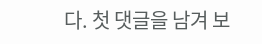다. 첫 댓글을 남겨 보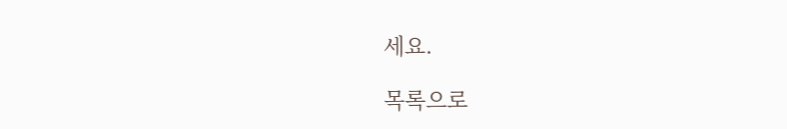세요.

목록으로